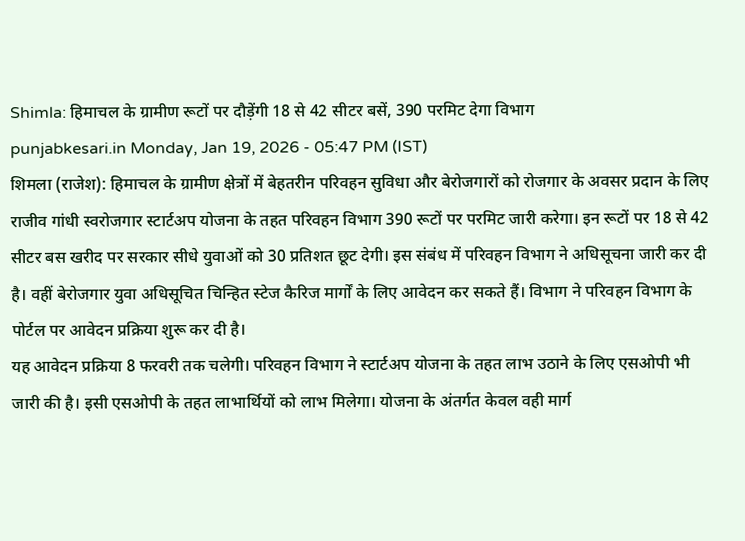Shimla: हिमाचल के ग्रामीण रूटों पर दौड़ेंगी 18 से 42 सीटर बसें, 390 परमिट देगा विभाग
punjabkesari.in Monday, Jan 19, 2026 - 05:47 PM (IST)
शिमला (राजेश): हिमाचल के ग्रामीण क्षेत्रों में बेहतरीन परिवहन सुविधा और बेरोजगारों को रोजगार के अवसर प्रदान के लिए राजीव गांधी स्वरोजगार स्टार्टअप योजना के तहत परिवहन विभाग 390 रूटों पर परमिट जारी करेगा। इन रूटों पर 18 से 42 सीटर बस खरीद पर सरकार सीधे युवाओं को 30 प्रतिशत छूट देगी। इस संबंध में परिवहन विभाग ने अधिसूचना जारी कर दी है। वहीं बेरोजगार युवा अधिसूचित चिन्हित स्टेज कैरिज मार्गों के लिए आवेदन कर सकते हैं। विभाग ने परिवहन विभाग के पोर्टल पर आवेदन प्रक्रिया शुरू कर दी है।
यह आवेदन प्रक्रिया 8 फरवरी तक चलेगी। परिवहन विभाग ने स्टार्टअप योजना के तहत लाभ उठाने के लिए एसओपी भी जारी की है। इसी एसओपी के तहत लाभार्थियों को लाभ मिलेगा। योजना के अंतर्गत केवल वही मार्ग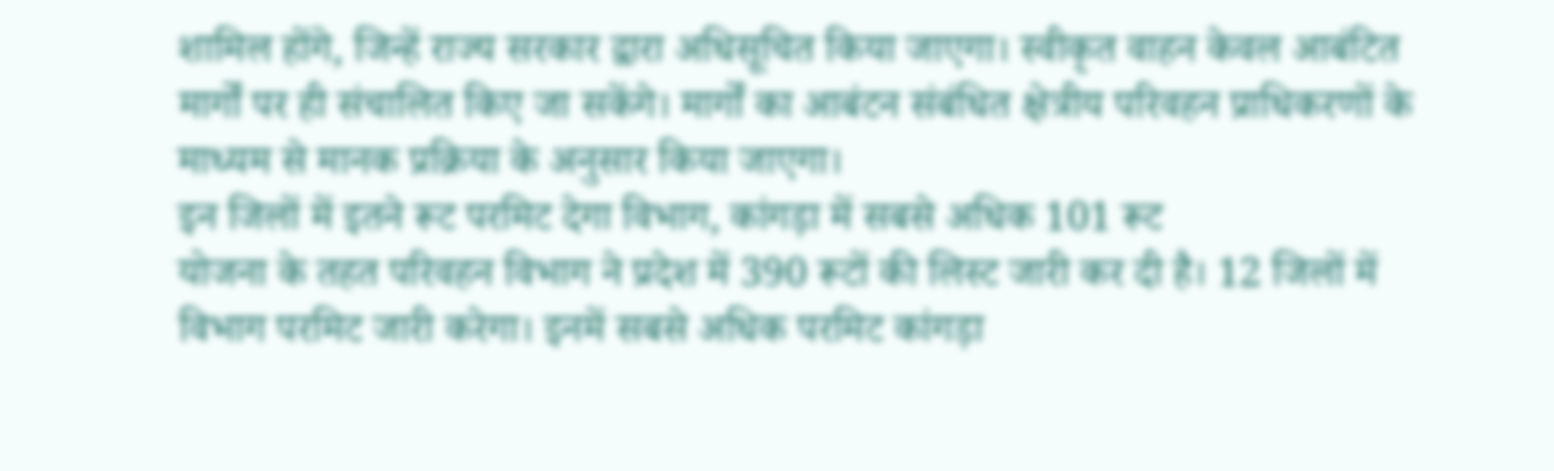शामिल होंगे, जिन्हें राज्य सरकार द्वारा अधिसूचित किया जाएगा। स्वीकृत वाहन केवल आबंटित मार्गों पर ही संचालित किए जा सकेंगे। मार्गों का आबंटन संबंधित क्षेत्रीय परिवहन प्राधिकरणों के माध्यम से मानक प्रक्रिया के अनुसार किया जाएगा।
इन जिलों में इतने रूट परमिट देगा विभाग, कांगड़ा में सबसे अधिक 101 रूट
योजना के तहत परिवहन विभाग ने प्रदेश में 390 रूटों की लिस्ट जारी कर दी है। 12 जिलों में विभाग परमिट जारी करेगा। इनमें सबसे अधिक परमिट कांगड़ा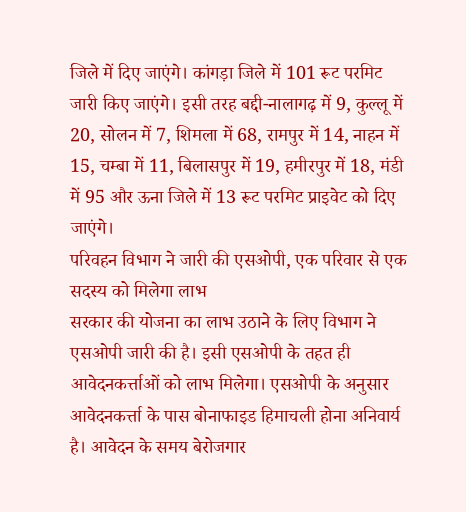जिले में दिए जाएंगे। कांगड़ा जिले में 101 रूट परमिट जारी किए जाएंगे। इसी तरह बद्दी-नालागढ़ में 9, कुल्लू में 20, सोलन में 7, शिमला में 68, रामपुर में 14, नाहन में 15, चम्बा में 11, बिलासपुर में 19, हमीरपुर में 18, मंडी में 95 और ऊना जिले में 13 रूट परमिट प्राइवेट को दिए जाएंगे।
परिवहन विभाग ने जारी की एसओपी, एक परिवार से एक सदस्य को मिलेगा लाभ
सरकार की योजना का लाभ उठाने के लिए विभाग ने एसओपी जारी की है। इसी एसओपी के तहत ही आवेदनकर्त्ताओं को लाभ मिलेगा। एसओपी के अनुसार आवेदनकर्त्ता के पास बोनाफाइड हिमाचली होना अनिवार्य है। आवेदन के समय बेरोजगार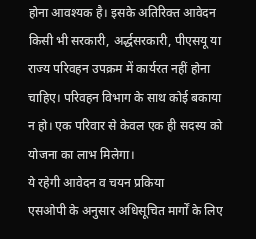होना आवश्यक है। इसके अतिरिक्त आवेदन किसी भी सरकारी, अर्द्धसरकारी, पीएसयू या राज्य परिवहन उपक्रम में कार्यरत नहीं होना चाहिए। परिवहन विभाग के साथ कोई बकाया न हो। एक परिवार से केवल एक ही सदस्य को योजना का लाभ मिलेगा।
ये रहेगी आवेदन व चयन प्रकिया
एसओपी के अनुसार अधिसूचित मार्गों के लिए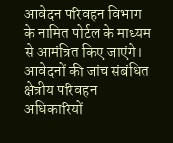आवेदन परिवहन विभाग के नामित पोर्टल के माध्यम से आमंत्रित किए जाएंगे। आवेदनों की जांच संबंधित क्षेत्रीय परिवहन अधिकारियों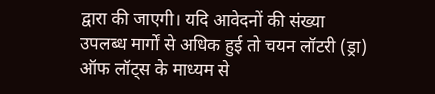द्वारा की जाएगी। यदि आवेदनों की संख्या उपलब्ध मार्गों से अधिक हुई तो चयन लॉटरी (ड्रा) ऑफ लॉट्स के माध्यम से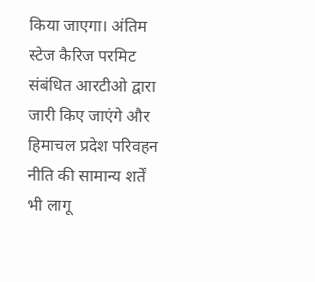किया जाएगा। अंतिम स्टेज कैरिज परमिट संबंधित आरटीओ द्वारा जारी किए जाएंगे और हिमाचल प्रदेश परिवहन नीति की सामान्य शर्तें भी लागू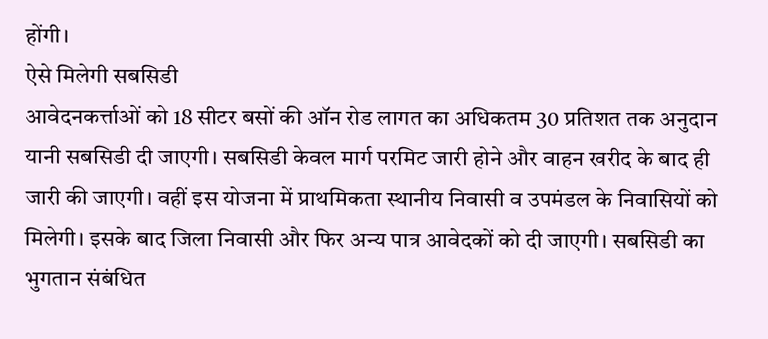होंगी।
ऐसे मिलेगी सबसिडी
आवेदनकर्त्ताओं को 18 सीटर बसों की ऑन रोड लागत का अधिकतम 30 प्रतिशत तक अनुदान यानी सबसिडी दी जाएगी। सबसिडी केवल मार्ग परमिट जारी होने और वाहन खरीद के बाद ही जारी की जाएगी। वहीं इस योजना में प्राथमिकता स्थानीय निवासी व उपमंडल के निवासियों को मिलेगी। इसके बाद जिला निवासी और फिर अन्य पात्र आवेदकों को दी जाएगी। सबसिडी का भुगतान संबंधित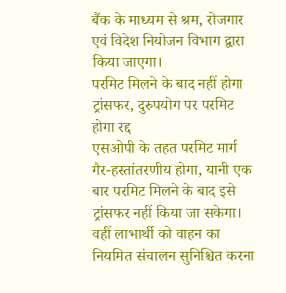बैंक के माध्यम से श्रम, रोजगार एवं विदेश नियोजन विभाग द्वारा किया जाएगा।
परमिट मिलने के बाद नहीं होगा ट्रांसफर, दुरुपयोग पर परमिट होगा रद्द
एसओपी के तहत परमिट मार्ग गैर-हस्तांतरणीय होगा, यानी एक बार परमिट मिलने के बाद इसे ट्रांसफर नहीं किया जा सकेगा। वहीं लाभार्थी को वाहन का नियमित संचालन सुनिश्चित करना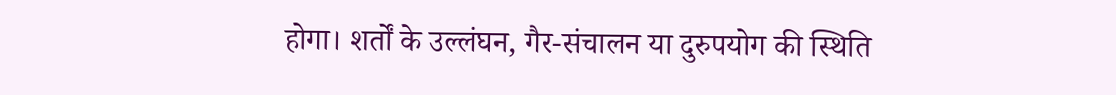होगा। शर्तों के उल्लंघन, गैर-संचालन या दुरुपयोग की स्थिति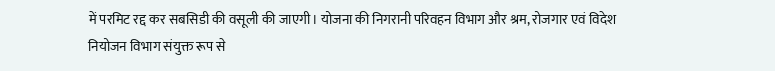में परमिट रद्द कर सबसिडी की वसूली की जाएगी। योजना की निगरानी परिवहन विभाग और श्रम, रोजगार एवं विदेश नियोजन विभाग संयुक्त रूप से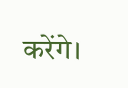करेंगे।